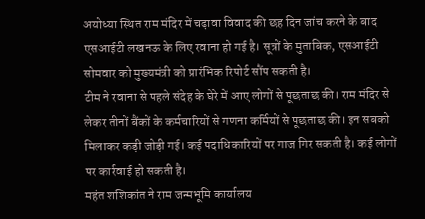अयोध्या स्थित राम मंदिर में चढ़ावा विवाद की छह दिन जांच करने के बाद एसआईटी लखनऊ के लिए रवाना हो गई है। सूत्रों के मुताबिक, एसआईटी सोमवार को मुख्यमंत्री को प्रारंभिक रिपोर्ट सौंप सकती है।
टीम ने रवाना से पहले संदेह के घेरे में आए लोगों से पूछताछ की। राम मंदिर से लेकर तीनों बैंकों के कर्मचारियों से गणना कर्मियों से पूछताछ की। इन सबको मिलाकर कड़ी जोड़ी गई। कई पदाधिकारियों पर गाज गिर सकती है। कई लोगों पर कार्रवाई हो सकती है।
महंत शशिकांत ने राम जन्मभूमि कार्यालय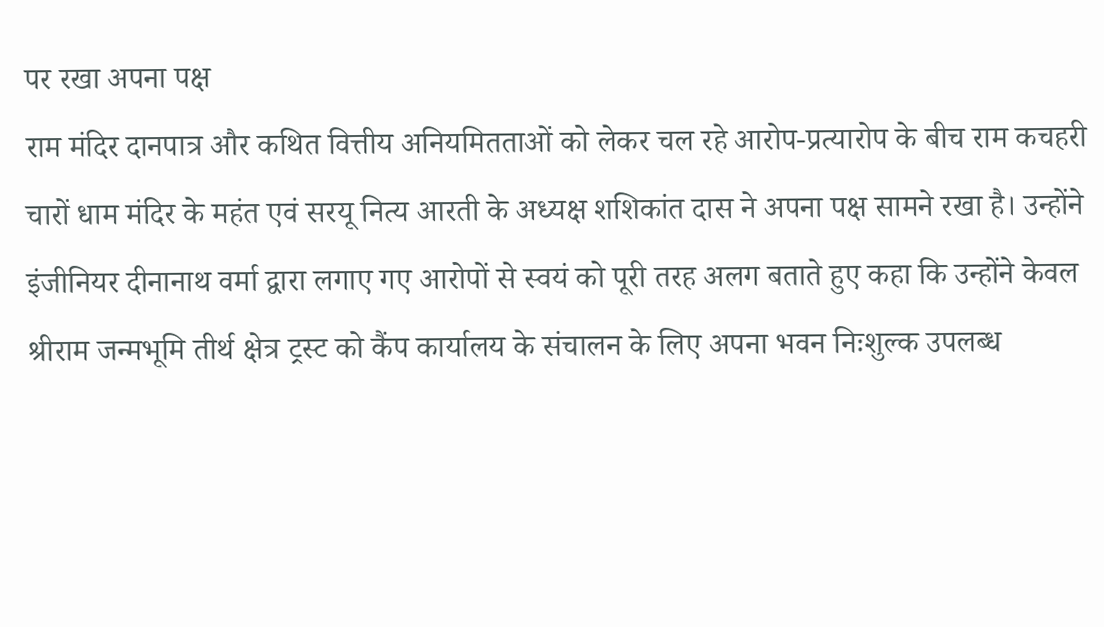पर रखा अपना पक्ष
राम मंदिर दानपात्र और कथित वित्तीय अनियमितताओं को लेकर चल रहे आरोप-प्रत्यारोप के बीच राम कचहरी चारों धाम मंदिर के महंत एवं सरयू नित्य आरती के अध्यक्ष शशिकांत दास ने अपना पक्ष सामने रखा है। उन्होंने इंजीनियर दीनानाथ वर्मा द्वारा लगाए गए आरोपों से स्वयं को पूरी तरह अलग बताते हुए कहा कि उन्होंने केवल श्रीराम जन्मभूमि तीर्थ क्षेत्र ट्रस्ट को कैंप कार्यालय के संचालन के लिए अपना भवन निःशुल्क उपलब्ध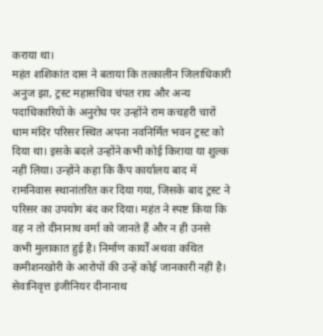कराया था।
महंत शशिकांत दास ने बताया कि तत्कालीन जिलाधिकारी अनुज झा, ट्रस्ट महासचिव चंपत राय और अन्य पदाधिकारियों के अनुरोध पर उन्होंने राम कचहरी चारों धाम मंदिर परिसर स्थित अपना नवनिर्मित भवन ट्रस्ट को दिया था। इसके बदले उन्होंने कभी कोई किराया या शुल्क नहीं लिया। उन्होंने कहा कि कैंप कार्यालय बाद में रामनिवास स्थानांतरित कर दिया गया, जिसके बाद ट्रस्ट ने परिसर का उपयोग बंद कर दिया। महंत ने स्पष्ट किया कि वह न तो दीनानाथ वर्मा को जानते हैं और न ही उनसे कभी मुलाकात हुई है। निर्माण कार्यों अथवा कथित कमीशनखोरी के आरोपों की उन्हें कोई जानकारी नहीं है। सेवानिवृत्त इंजीनियर दीनानाथ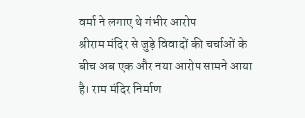वर्मा ने लगाए थे गंभीर आरोप
श्रीराम मंदिर से जुड़े विवादों की चर्चाओं के बीच अब एक और नया आरोप सामने आया है। राम मंदिर निर्माण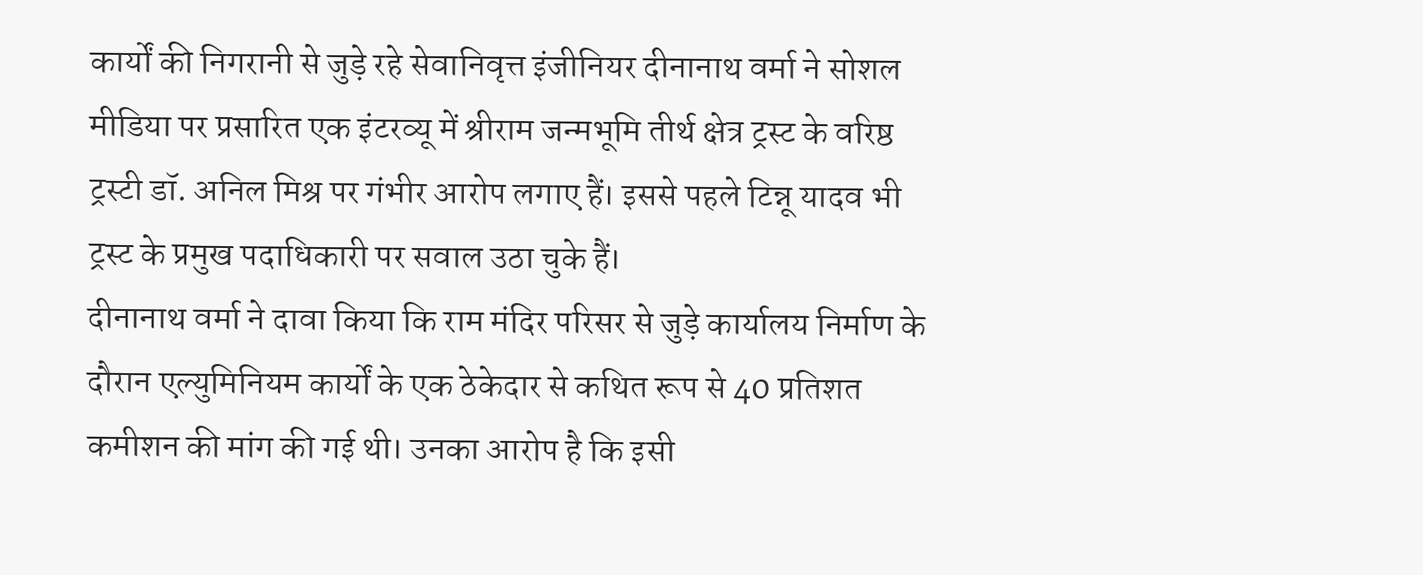कार्यों की निगरानी से जुड़े रहे सेवानिवृत्त इंजीनियर दीनानाथ वर्मा ने सोशल मीडिया पर प्रसारित एक इंटरव्यू में श्रीराम जन्मभूमि तीर्थ क्षेत्र ट्रस्ट के वरिष्ठ ट्रस्टी डॉ. अनिल मिश्र पर गंभीर आरोप लगाए हैं। इससे पहले टिन्नू यादव भी ट्रस्ट के प्रमुख पदाधिकारी पर सवाल उठा चुके हैं।
दीनानाथ वर्मा ने दावा किया कि राम मंदिर परिसर से जुड़े कार्यालय निर्माण के दौरान एल्युमिनियम कार्यों के एक ठेकेदार से कथित रूप से 40 प्रतिशत कमीशन की मांग की गई थी। उनका आरोप है कि इसी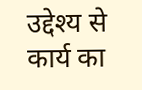उद्देश्य से कार्य का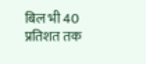बिल भी 40 प्रतिशत तक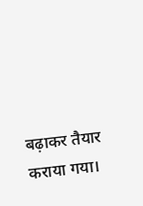बढ़ाकर तैयार कराया गया।